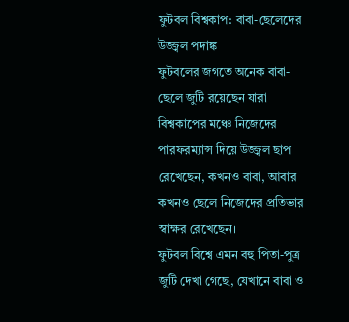ফুটবল বিশ্বকাপ: বাবা-ছেলেদের উজ্জ্বল পদাঙ্ক
ফুটবলের জগতে অনেক বাবা-ছেলে জুটি রয়েছেন যারা বিশ্বকাপের মঞ্চে নিজেদের পারফরম্যান্স দিয়ে উজ্জ্বল ছাপ রেখেছেন, কখনও বাবা, আবার কখনও ছেলে নিজেদের প্রতিভার স্বাক্ষর রেখেছেন।
ফুটবল বিশ্বে এমন বহু পিতা-পুত্র জুটি দেখা গেছে, যেখানে বাবা ও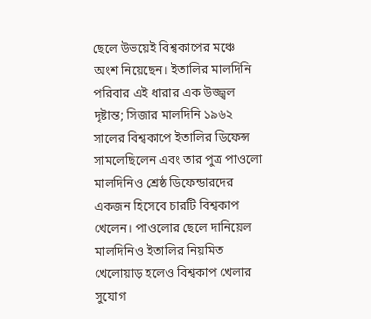ছেলে উভয়েই বিশ্বকাপের মঞ্চে অংশ নিয়েছেন। ইতালির মালদিনি পরিবার এই ধারার এক উজ্জ্বল দৃষ্টান্ত; সিজার মালদিনি ১৯৬২ সালের বিশ্বকাপে ইতালির ডিফেন্স সামলেছিলেন এবং তার পুত্র পাওলো মালদিনিও শ্রেষ্ঠ ডিফেন্ডারদের একজন হিসেবে চারটি বিশ্বকাপ খেলেন। পাওলোর ছেলে দানিয়েল মালদিনিও ইতালির নিয়মিত খেলোয়াড় হলেও বিশ্বকাপ খেলার সুযোগ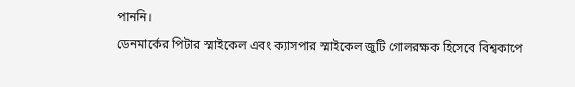পাননি।
ডেনমার্কের পিটার স্মাইকেল এবং ক্যাসপার স্মাইকেল জুটি গোলরক্ষক হিসেবে বিশ্বকাপে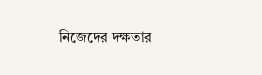নিজেদের দক্ষতার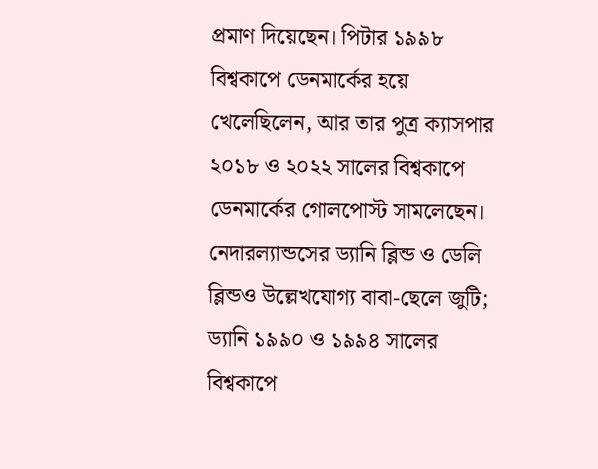প্রমাণ দিয়েছেন। পিটার ১৯৯৮ বিশ্বকাপে ডেনমার্কের হয়ে খেলেছিলেন, আর তার পুত্র ক্যাসপার ২০১৮ ও ২০২২ সালের বিশ্বকাপে ডেনমার্কের গোলপোস্ট সামলেছেন। নেদারল্যান্ডসের ড্যানি ব্লিন্ড ও ডেলি ব্লিন্ডও উল্লেখযোগ্য বাবা-ছেলে জুটি; ড্যানি ১৯৯০ ও ১৯৯৪ সালের বিশ্বকাপে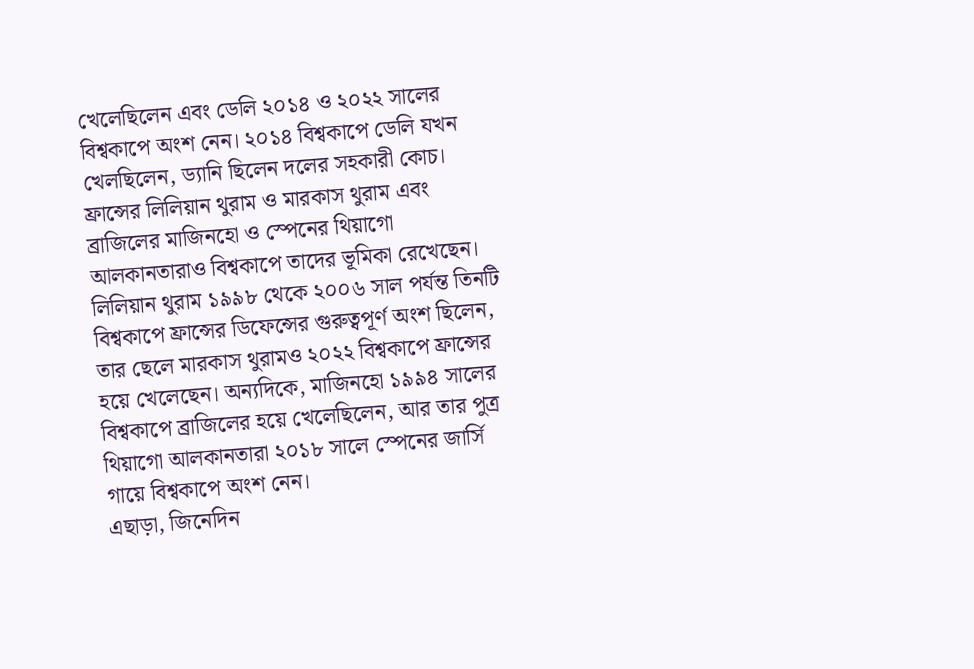খেলেছিলেন এবং ডেলি ২০১৪ ও ২০২২ সালের বিশ্বকাপে অংশ নেন। ২০১৪ বিশ্বকাপে ডেলি যখন খেলছিলেন, ড্যানি ছিলেন দলের সহকারী কোচ।
ফ্রান্সের লিলিয়ান থুরাম ও মারকাস থুরাম এবং ব্রাজিলের মাজিনহো ও স্পেনের থিয়াগো আলকানতারাও বিশ্বকাপে তাদের ভূমিকা রেখেছেন। লিলিয়ান থুরাম ১৯৯৮ থেকে ২০০৬ সাল পর্যন্ত তিনটি বিশ্বকাপে ফ্রান্সের ডিফেন্সের গুরুত্বপূর্ণ অংশ ছিলেন, তার ছেলে মারকাস থুরামও ২০২২ বিশ্বকাপে ফ্রান্সের হয়ে খেলেছেন। অন্যদিকে, মাজিনহো ১৯৯৪ সালের বিশ্বকাপে ব্রাজিলের হয়ে খেলেছিলেন, আর তার পুত্র থিয়াগো আলকানতারা ২০১৮ সালে স্পেনের জার্সি গায়ে বিশ্বকাপে অংশ নেন।
এছাড়া, জিনেদিন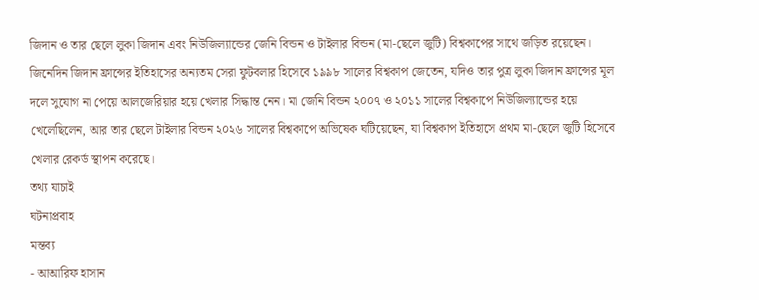জিদান ও তার ছেলে লুকা জিদান এবং নিউজিল্যান্ডের জেনি বিন্ডন ও টাইলার বিন্ডন (মা-ছেলে জুটি) বিশ্বকাপের সাথে জড়িত রয়েছেন। জিনেদিন জিদান ফ্রান্সের ইতিহাসের অন্যতম সেরা ফুটবলার হিসেবে ১৯৯৮ সালের বিশ্বকাপ জেতেন, যদিও তার পুত্র লুকা জিদান ফ্রান্সের মূল দলে সুযোগ না পেয়ে আলজেরিয়ার হয়ে খেলার সিদ্ধান্ত নেন। মা জেনি বিন্ডন ২০০৭ ও ২০১১ সালের বিশ্বকাপে নিউজিল্যান্ডের হয়ে খেলেছিলেন, আর তার ছেলে টাইলার বিন্ডন ২০২৬ সালের বিশ্বকাপে অভিষেক ঘটিয়েছেন, যা বিশ্বকাপ ইতিহাসে প্রথম মা-ছেলে জুটি হিসেবে খেলার রেকর্ড স্থাপন করেছে।
তথ্য যাচাই
ঘটনাপ্রবাহ
মন্তব্য
- আআরিফ হাসান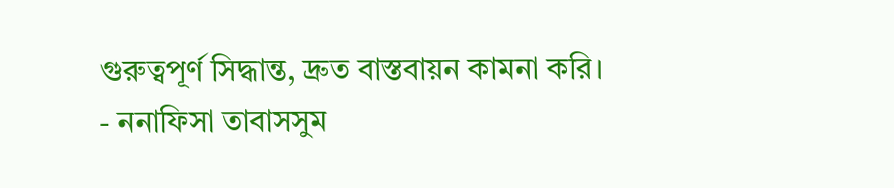গুরুত্বপূর্ণ সিদ্ধান্ত, দ্রুত বাস্তবায়ন কামনা করি।
- ননাফিসা তাবাসসুম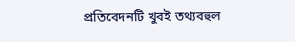প্রতিবেদনটি খুবই তথ্যবহুল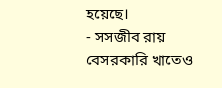হয়েছে।
- সসজীব রায়
বেসরকারি খাতেও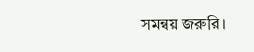সমন্বয় জরুরি।